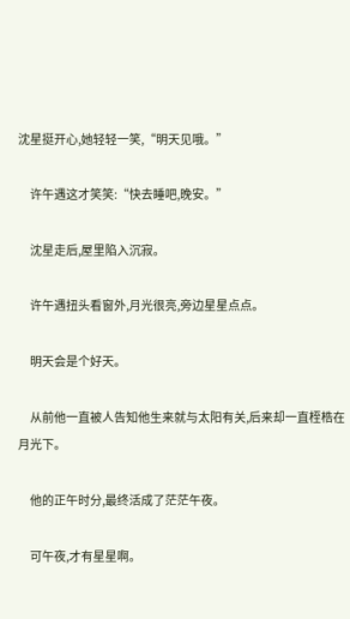沈星挺开心,她轻轻一笑,“明天见哦。”

    许午遇这才笑笑:“快去睡吧,晚安。”

    沈星走后,屋里陷入沉寂。

    许午遇扭头看窗外,月光很亮,旁边星星点点。

    明天会是个好天。

    从前他一直被人告知他生来就与太阳有关,后来却一直桎梏在月光下。

    他的正午时分,最终活成了茫茫午夜。

    可午夜,才有星星啊。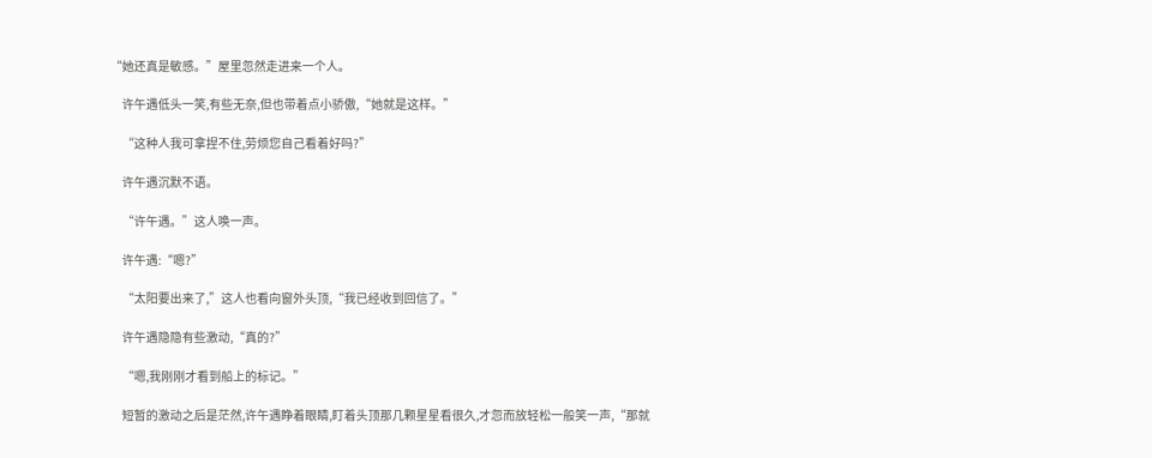“她还真是敏感。”屋里忽然走进来一个人。

    许午遇低头一笑,有些无奈,但也带着点小骄傲,“她就是这样。”

    “这种人我可拿捏不住,劳烦您自己看着好吗?”

    许午遇沉默不语。

    “许午遇。”这人唤一声。

    许午遇:“嗯?”

    “太阳要出来了,”这人也看向窗外头顶,“我已经收到回信了。”

    许午遇隐隐有些激动,“真的?”

    “嗯,我刚刚才看到船上的标记。”

    短暂的激动之后是茫然,许午遇睁着眼睛,盯着头顶那几颗星星看很久,才忽而放轻松一般笑一声,“那就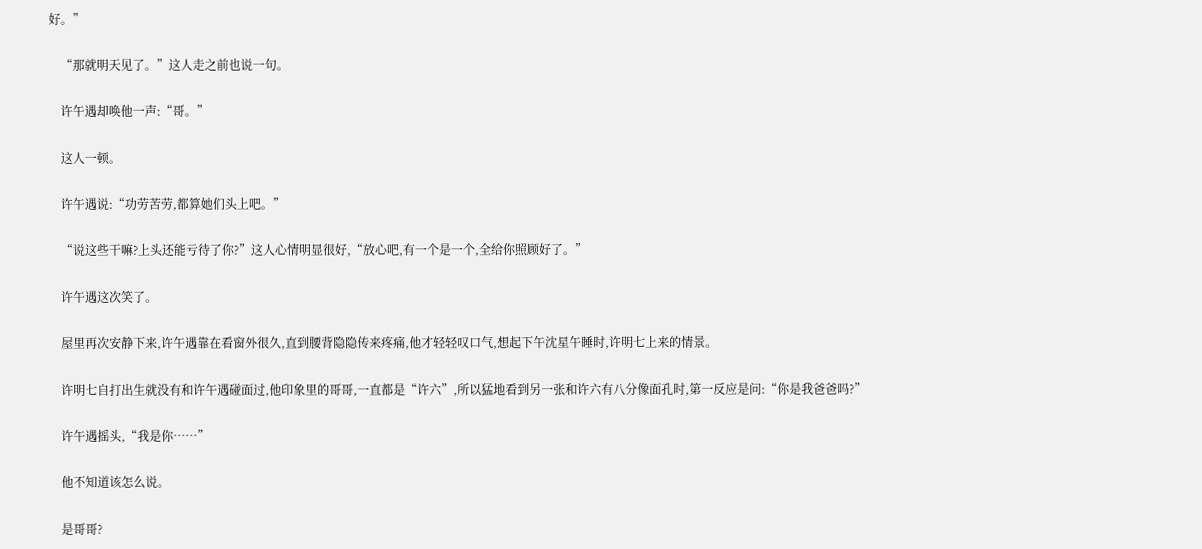好。”

    “那就明天见了。”这人走之前也说一句。

    许午遇却唤他一声:“哥。”

    这人一顿。

    许午遇说:“功劳苦劳,都算她们头上吧。”

    “说这些干嘛?上头还能亏待了你?”这人心情明显很好,“放心吧,有一个是一个,全给你照顾好了。”

    许午遇这次笑了。

    屋里再次安静下来,许午遇靠在看窗外很久,直到腰背隐隐传来疼痛,他才轻轻叹口气,想起下午沈星午睡时,许明七上来的情景。

    许明七自打出生就没有和许午遇碰面过,他印象里的哥哥,一直都是“许六”,所以猛地看到另一张和许六有八分像面孔时,第一反应是问:“你是我爸爸吗?”

    许午遇摇头,“我是你……”

    他不知道该怎么说。

    是哥哥?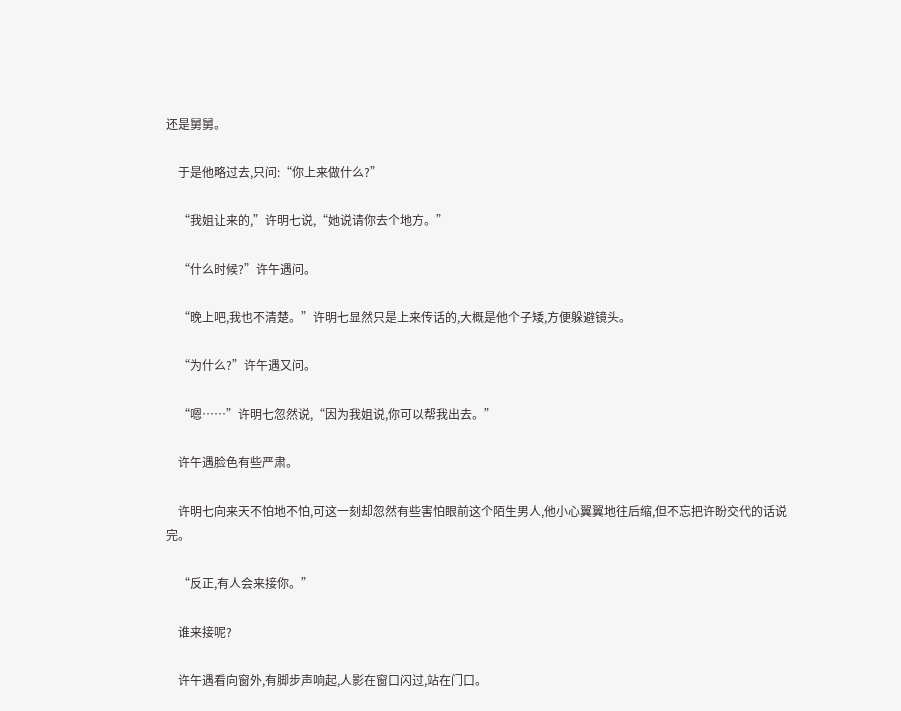还是舅舅。

    于是他略过去,只问:“你上来做什么?”

    “我姐让来的,”许明七说,“她说请你去个地方。”

    “什么时候?”许午遇问。

    “晚上吧,我也不清楚。”许明七显然只是上来传话的,大概是他个子矮,方便躲避镜头。

    “为什么?”许午遇又问。

    “嗯……”许明七忽然说,“因为我姐说,你可以帮我出去。”

    许午遇脸色有些严肃。

    许明七向来天不怕地不怕,可这一刻却忽然有些害怕眼前这个陌生男人,他小心翼翼地往后缩,但不忘把许盼交代的话说完。

    “反正,有人会来接你。”

    谁来接呢?

    许午遇看向窗外,有脚步声响起,人影在窗口闪过,站在门口。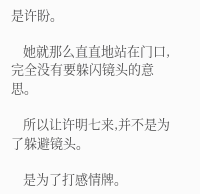是许盼。

    她就那么直直地站在门口,完全没有要躲闪镜头的意思。

    所以让许明七来,并不是为了躲避镜头。

    是为了打感情牌。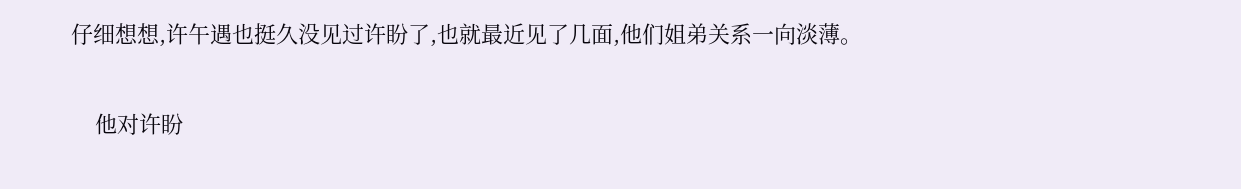仔细想想,许午遇也挺久没见过许盼了,也就最近见了几面,他们姐弟关系一向淡薄。

    他对许盼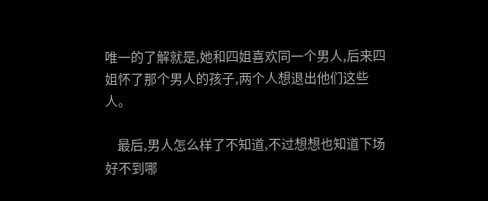唯一的了解就是,她和四姐喜欢同一个男人,后来四姐怀了那个男人的孩子,两个人想退出他们这些人。

    最后,男人怎么样了不知道,不过想想也知道下场好不到哪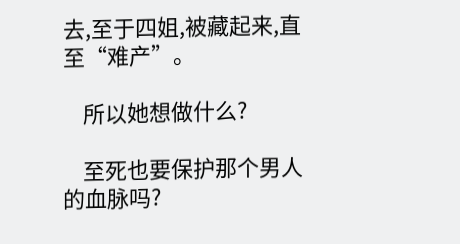去,至于四姐,被藏起来,直至“难产”。

    所以她想做什么?

    至死也要保护那个男人的血脉吗?